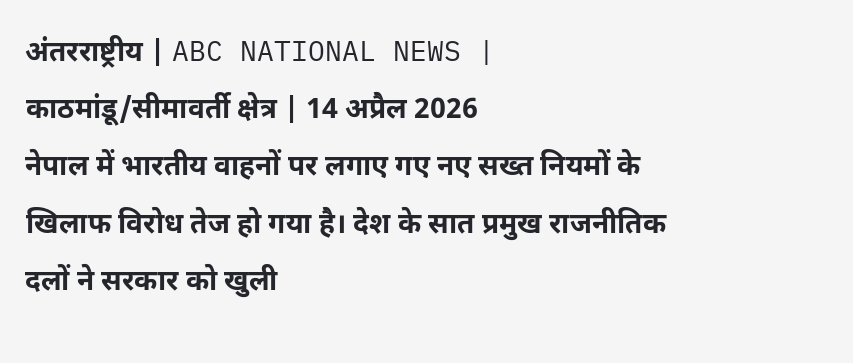अंतरराष्ट्रीय | ABC NATIONAL NEWS | काठमांडू/सीमावर्ती क्षेत्र | 14 अप्रैल 2026
नेपाल में भारतीय वाहनों पर लगाए गए नए सख्त नियमों के खिलाफ विरोध तेज हो गया है। देश के सात प्रमुख राजनीतिक दलों ने सरकार को खुली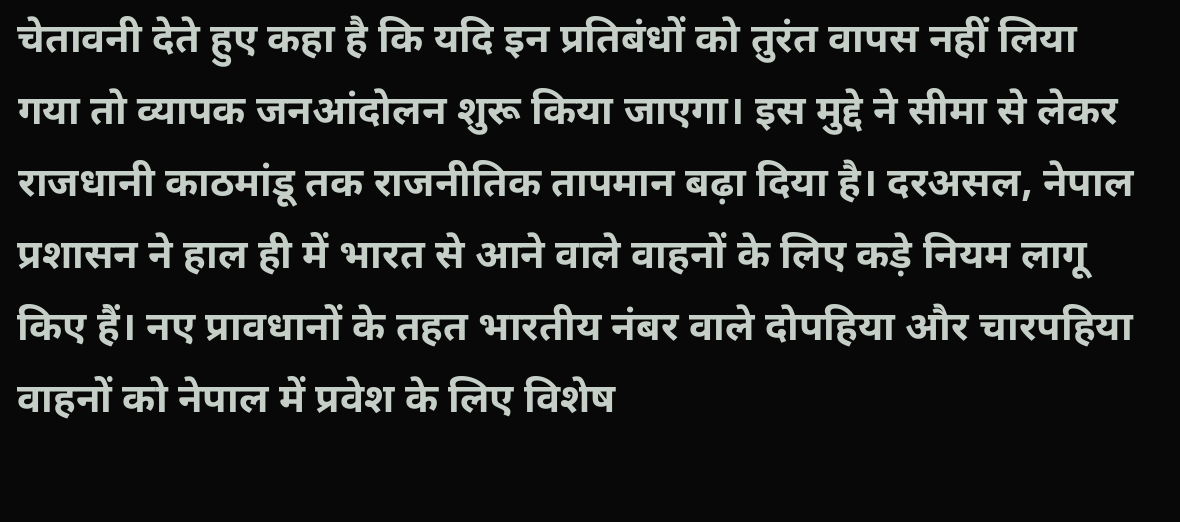चेतावनी देते हुए कहा है कि यदि इन प्रतिबंधों को तुरंत वापस नहीं लिया गया तो व्यापक जनआंदोलन शुरू किया जाएगा। इस मुद्दे ने सीमा से लेकर राजधानी काठमांडू तक राजनीतिक तापमान बढ़ा दिया है। दरअसल, नेपाल प्रशासन ने हाल ही में भारत से आने वाले वाहनों के लिए कड़े नियम लागू किए हैं। नए प्रावधानों के तहत भारतीय नंबर वाले दोपहिया और चारपहिया वाहनों को नेपाल में प्रवेश के लिए विशेष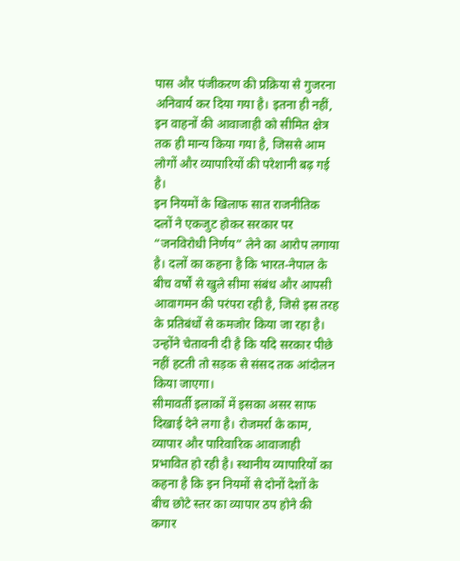पास और पंजीकरण की प्रक्रिया से गुजरना अनिवार्य कर दिया गया है। इतना ही नहीं, इन वाहनों की आवाजाही को सीमित क्षेत्र तक ही मान्य किया गया है, जिससे आम लोगों और व्यापारियों की परेशानी बढ़ गई है।
इन नियमों के खिलाफ सात राजनीतिक दलों ने एकजुट होकर सरकार पर “जनविरोधी निर्णय” लेने का आरोप लगाया है। दलों का कहना है कि भारत-नेपाल के बीच वर्षों से खुले सीमा संबंध और आपसी आवागमन की परंपरा रही है, जिसे इस तरह के प्रतिबंधों से कमजोर किया जा रहा है। उन्होंने चेतावनी दी है कि यदि सरकार पीछे नहीं हटती तो सड़क से संसद तक आंदोलन किया जाएगा।
सीमावर्ती इलाकों में इसका असर साफ दिखाई देने लगा है। रोजमर्रा के काम, व्यापार और पारिवारिक आवाजाही प्रभावित हो रही है। स्थानीय व्यापारियों का कहना है कि इन नियमों से दोनों देशों के बीच छोटे स्तर का व्यापार ठप होने की कगार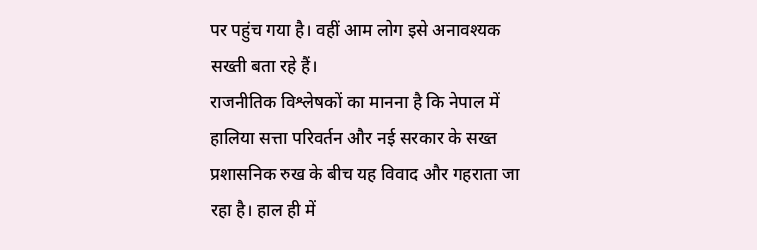पर पहुंच गया है। वहीं आम लोग इसे अनावश्यक सख्ती बता रहे हैं।
राजनीतिक विश्लेषकों का मानना है कि नेपाल में हालिया सत्ता परिवर्तन और नई सरकार के सख्त प्रशासनिक रुख के बीच यह विवाद और गहराता जा रहा है। हाल ही में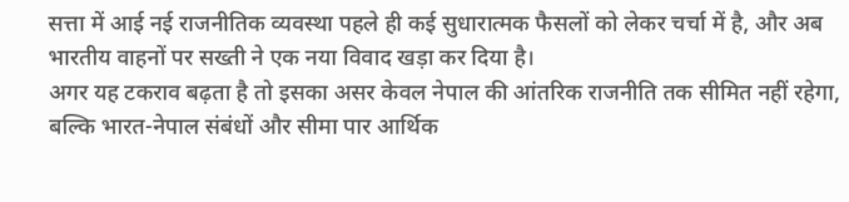सत्ता में आई नई राजनीतिक व्यवस्था पहले ही कई सुधारात्मक फैसलों को लेकर चर्चा में है, और अब भारतीय वाहनों पर सख्ती ने एक नया विवाद खड़ा कर दिया है।
अगर यह टकराव बढ़ता है तो इसका असर केवल नेपाल की आंतरिक राजनीति तक सीमित नहीं रहेगा, बल्कि भारत-नेपाल संबंधों और सीमा पार आर्थिक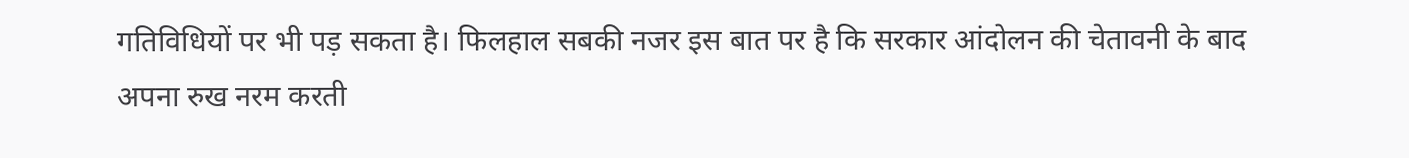गतिविधियों पर भी पड़ सकता है। फिलहाल सबकी नजर इस बात पर है कि सरकार आंदोलन की चेतावनी के बाद अपना रुख नरम करती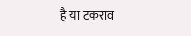है या टकराव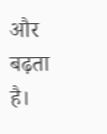और बढ़ता है।